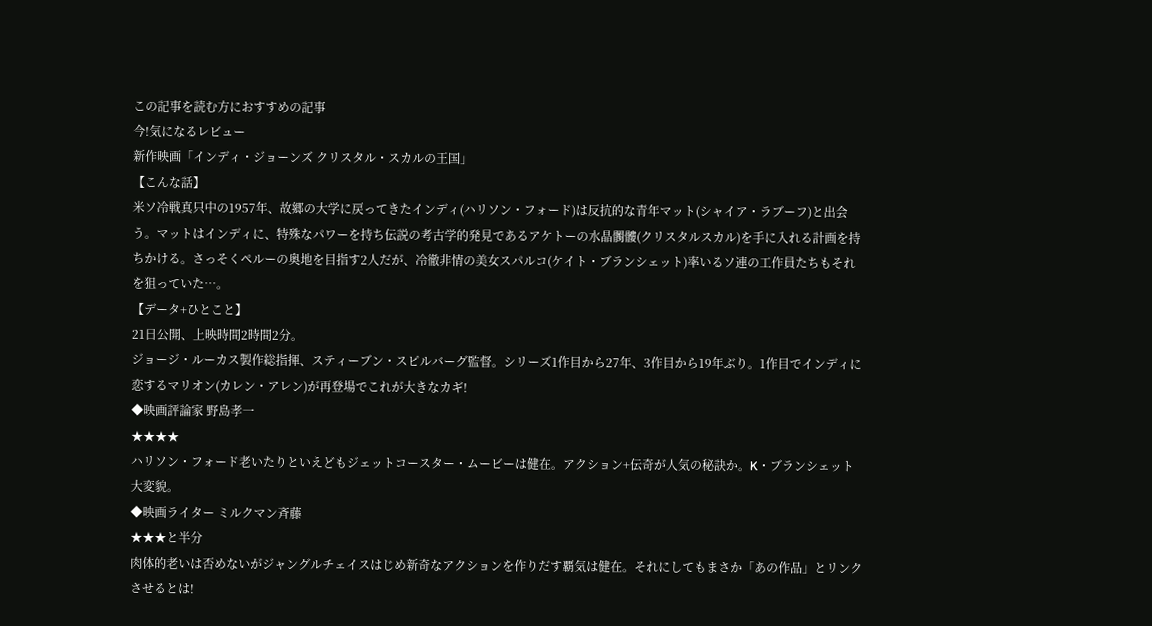この記事を読む方におすすめの記事
今!気になるレビュー
新作映画「インディ・ジョーンズ クリスタル・スカルの王国」
【こんな話】
米ソ冷戦真只中の1957年、故郷の大学に戻ってきたインディ(ハリソン・フォード)は反抗的な青年マット(シャイア・ラブーフ)と出会う。マットはインディに、特殊なパワーを持ち伝説の考古学的発見であるアケトーの水晶髑髏(クリスタルスカル)を手に入れる計画を持ちかける。さっそくペルーの奥地を目指す2人だが、冷徹非情の美女スパルコ(ケイト・ブランシェット)率いるソ連の工作員たちもそれを狙っていた…。
【データ+ひとこと】
21日公開、上映時間2時間2分。
ジョージ・ルーカス製作総指揮、スティーブン・スピルバーグ監督。シリーズ1作目から27年、3作目から19年ぶり。1作目でインディに恋するマリオン(カレン・アレン)が再登場でこれが大きなカギ!
◆映画評論家 野島孝一
★★★★
ハリソン・フォード老いたりといえどもジェットコースター・ムービーは健在。アクション+伝奇が人気の秘訣か。K・ブランシェット大変貌。
◆映画ライター ミルクマン斉藤
★★★と半分
肉体的老いは否めないがジャングルチェイスはじめ新奇なアクションを作りだす覇気は健在。それにしてもまさか「あの作品」とリンクさせるとは!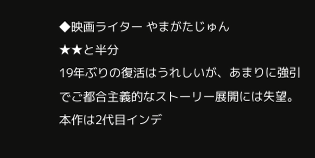◆映画ライター やまがたじゅん
★★と半分
19年ぶりの復活はうれしいが、あまりに強引でご都合主義的なストーリー展開には失望。本作は2代目インデ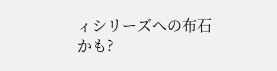ィシリーズへの布石かも?